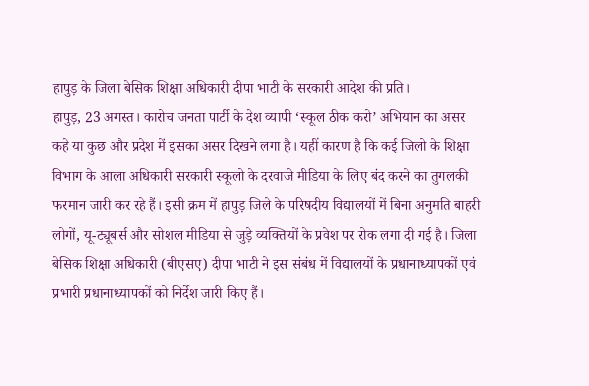हापुड़ के जिला बेसिक शिक्षा अधिकारी दीपा भाटी के सरकारी आदेश की प्रति।
हापुड़, 23 अगस्त। कारोच जनता पार्टी के देश व्यापी ‘स्कूल ठीक करो’ अभियान का असर कहे या कुछ और प्रदेश में इसका असर दिखने लगा है। यहीं कारण है कि कई जिलो के शिक्षा विभाग के आला अधिकारी सरकारी स्कूलो के दरवाजे मीडिया के लिए बंद करने का तुगलकी फरमान जारी कर रहे हैं। इसी क्रम में हापुड़ जिले के परिषदीय विद्यालयों में बिना अनुमति बाहरी लोगों, यू-ट्यूबर्स और सोशल मीडिया से जुड़े व्यक्तियों के प्रवेश पर रोक लगा दी गई है। जिला बेसिक शिक्षा अधिकारी (बीएसए) दीपा भाटी ने इस संबंध में विद्यालयों के प्रधानाध्यापकों एवं प्रभारी प्रधानाध्यापकों को निर्देश जारी किए हैं।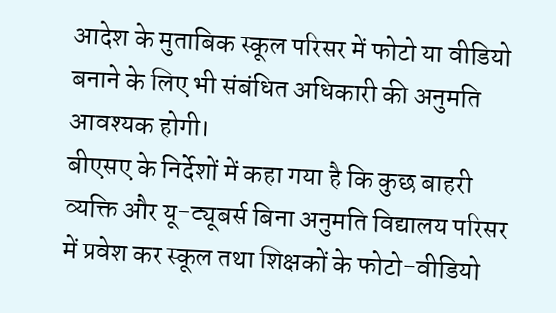आदेश के मुताबिक स्कूल परिसर में फोटो या वीडियो बनाने के लिए भी संबंधित अधिकारी की अनुमति आवश्यक होगी।
बीएसए के निर्देशों में कहा गया है कि कुछ बाहरी व्यक्ति और यू-ट्यूबर्स बिना अनुमति विद्यालय परिसर में प्रवेश कर स्कूल तथा शिक्षकों के फोटो-वीडियो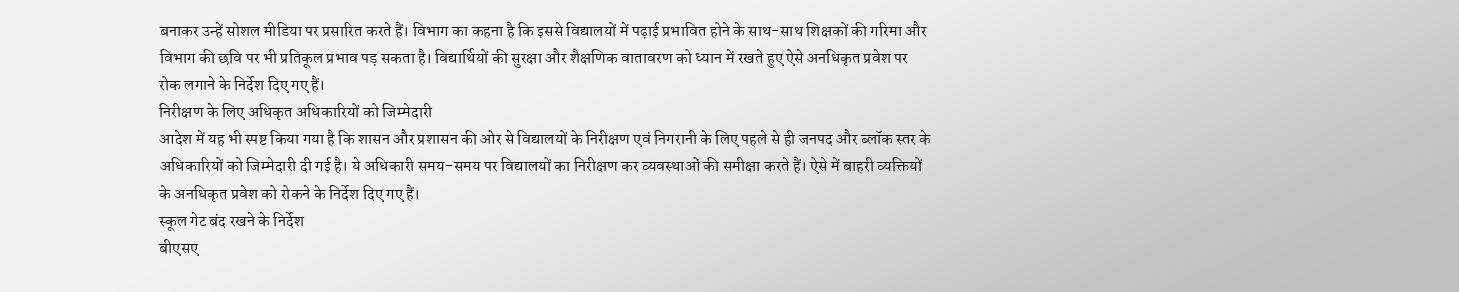बनाकर उन्हें सोशल मीडिया पर प्रसारित करते हैं। विभाग का कहना है कि इससे विद्यालयों में पढ़ाई प्रभावित होने के साथ-साथ शिक्षकों की गरिमा और विभाग की छवि पर भी प्रतिकूल प्रभाव पड़ सकता है। विद्यार्थियों की सुरक्षा और शैक्षणिक वातावरण को ध्यान में रखते हुए ऐसे अनधिकृत प्रवेश पर रोक लगाने के निर्देश दिए गए हैं।
निरीक्षण के लिए अधिकृत अधिकारियों को जिम्मेदारी
आदेश में यह भी स्पष्ट किया गया है कि शासन और प्रशासन की ओर से विद्यालयों के निरीक्षण एवं निगरानी के लिए पहले से ही जनपद और ब्लॉक स्तर के अधिकारियों को जिम्मेदारी दी गई है। ये अधिकारी समय-समय पर विद्यालयों का निरीक्षण कर व्यवस्थाओं की समीक्षा करते हैं। ऐसे में बाहरी व्यक्तियों के अनधिकृत प्रवेश को रोकने के निर्देश दिए गए हैं।
स्कूल गेट बंद रखने के निर्देश
बीएसए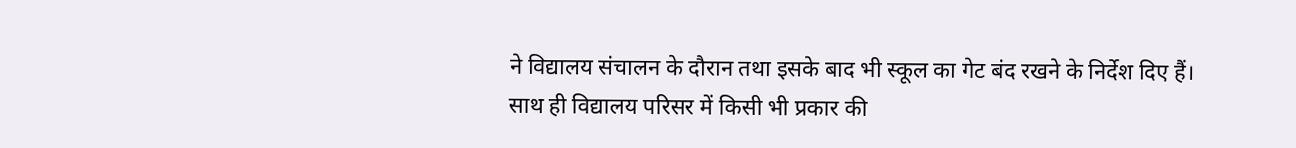ने विद्यालय संचालन के दौरान तथा इसके बाद भी स्कूल का गेट बंद रखने के निर्देश दिए हैं। साथ ही विद्यालय परिसर में किसी भी प्रकार की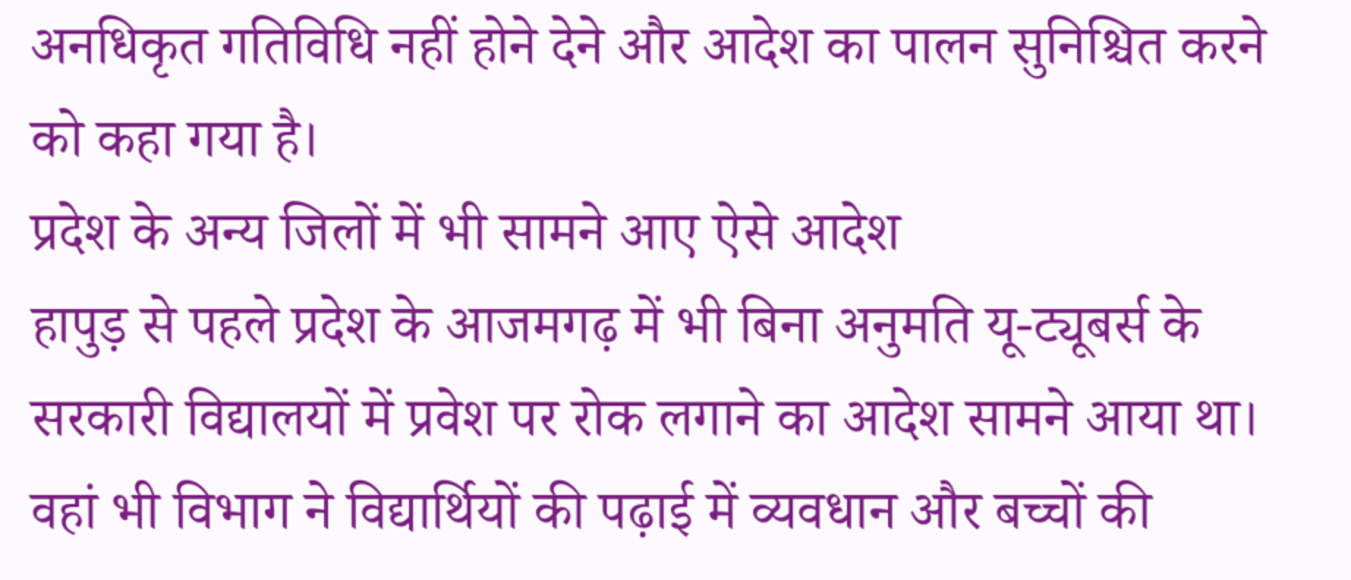अनधिकृत गतिविधि नहीं होने देने और आदेश का पालन सुनिश्चित करने को कहा गया है।
प्रदेश के अन्य जिलों में भी सामने आए ऐसे आदेश
हापुड़ से पहले प्रदेश के आजमगढ़ में भी बिना अनुमति यू-ट्यूबर्स के सरकारी विद्यालयों में प्रवेश पर रोक लगाने का आदेश सामने आया था। वहां भी विभाग ने विद्यार्थियों की पढ़ाई में व्यवधान और बच्चों की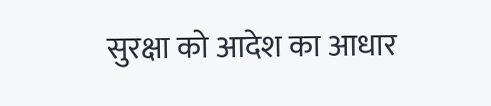सुरक्षा को आदेश का आधार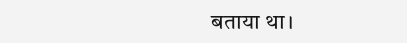बताया था।